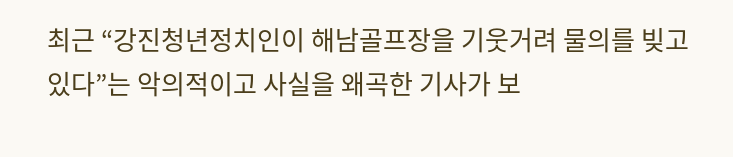최근 “강진청년정치인이 해남골프장을 기웃거려 물의를 빚고 있다”는 악의적이고 사실을 왜곡한 기사가 보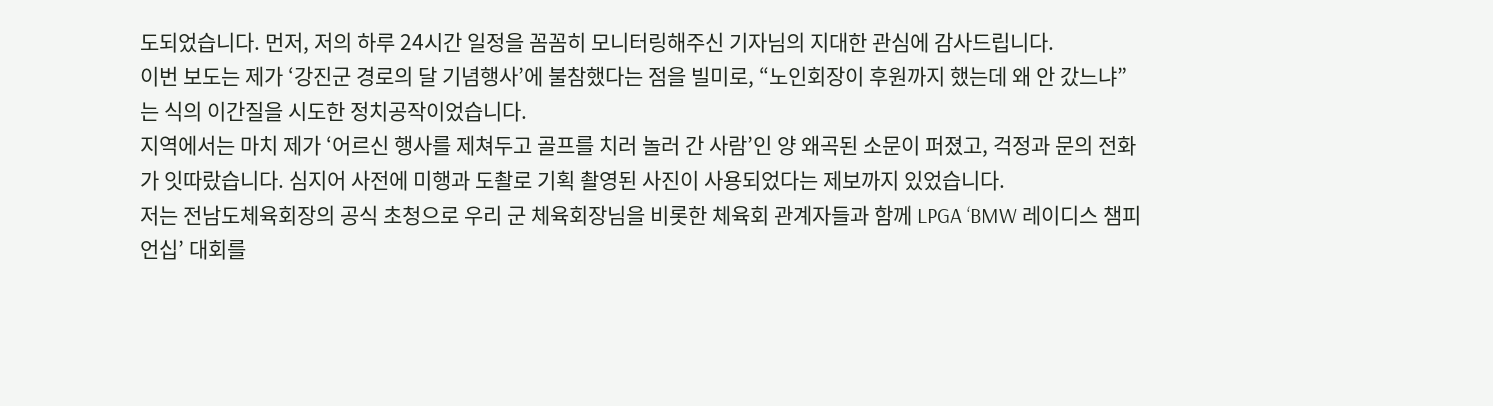도되었습니다. 먼저, 저의 하루 24시간 일정을 꼼꼼히 모니터링해주신 기자님의 지대한 관심에 감사드립니다.
이번 보도는 제가 ‘강진군 경로의 달 기념행사’에 불참했다는 점을 빌미로, “노인회장이 후원까지 했는데 왜 안 갔느냐”는 식의 이간질을 시도한 정치공작이었습니다.
지역에서는 마치 제가 ‘어르신 행사를 제쳐두고 골프를 치러 놀러 간 사람’인 양 왜곡된 소문이 퍼졌고, 걱정과 문의 전화가 잇따랐습니다. 심지어 사전에 미행과 도촬로 기획 촬영된 사진이 사용되었다는 제보까지 있었습니다.
저는 전남도체육회장의 공식 초청으로 우리 군 체육회장님을 비롯한 체육회 관계자들과 함께 LPGA ‘BMW 레이디스 챔피언십’ 대회를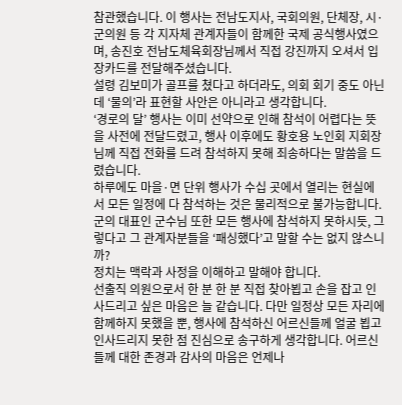참관했습니다. 이 행사는 전남도지사, 국회의원, 단체장, 시·군의원 등 각 지자체 관계자들이 함께한 국제 공식행사였으며, 송진호 전남도체육회장님께서 직접 강진까지 오셔서 입장카드를 전달해주셨습니다.
설령 김보미가 골프를 쳤다고 하더라도, 의회 회기 중도 아닌데 ‘물의’라 표현할 사안은 아니라고 생각합니다.
‘경로의 달’ 행사는 이미 선약으로 인해 참석이 어렵다는 뜻을 사전에 전달드렸고, 행사 이후에도 황호용 노인회 지회장님께 직접 전화를 드려 참석하지 못해 죄송하다는 말씀을 드렸습니다.
하루에도 마을·면 단위 행사가 수십 곳에서 열리는 현실에서 모든 일정에 다 참석하는 것은 물리적으로 불가능합니다. 군의 대표인 군수님 또한 모든 행사에 참석하지 못하시듯, 그렇다고 그 관계자분들을 ‘패싱했다’고 말할 수는 없지 않스니까?
정치는 맥락과 사정을 이해하고 말해야 합니다.
선출직 의원으로서 한 분 한 분 직접 찾아뵙고 손을 잡고 인사드리고 싶은 마음은 늘 같습니다. 다만 일정상 모든 자리에 함께하지 못했을 뿐, 행사에 참석하신 어르신들께 얼굴 뵙고 인사드리지 못한 점 진심으로 송구하게 생각합니다. 어르신들께 대한 존경과 감사의 마음은 언제나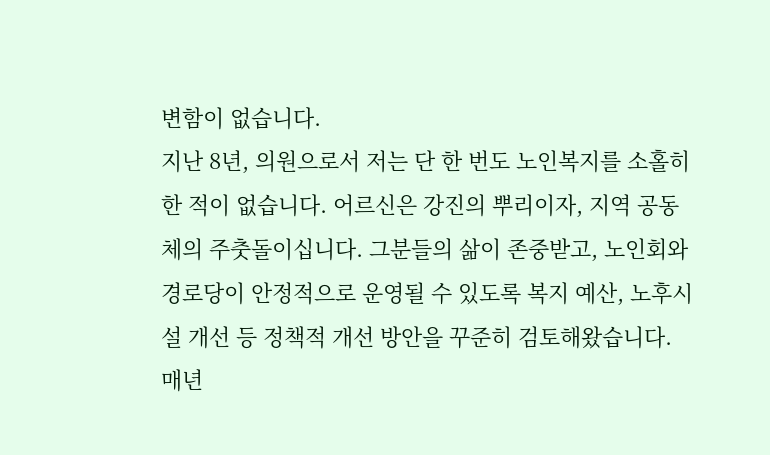변함이 없습니다.
지난 8년, 의원으로서 저는 단 한 번도 노인복지를 소홀히 한 적이 없습니다. 어르신은 강진의 뿌리이자, 지역 공동체의 주춧돌이십니다. 그분들의 삶이 존중받고, 노인회와 경로당이 안정적으로 운영될 수 있도록 복지 예산, 노후시설 개선 등 정책적 개선 방안을 꾸준히 검토해왔습니다. 매년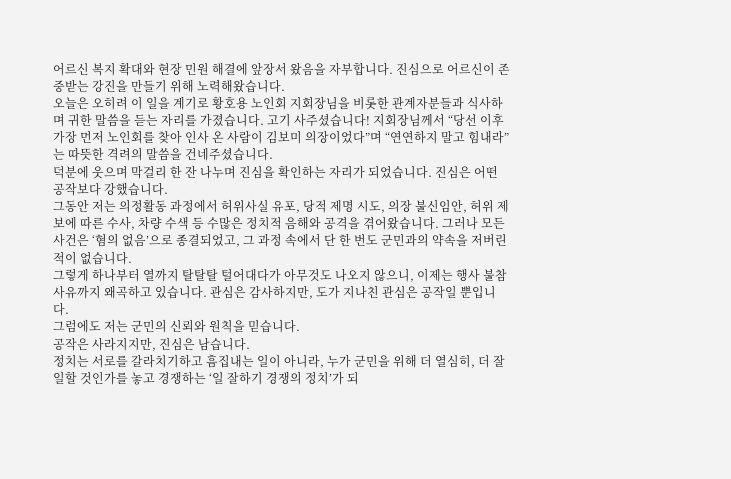어르신 복지 확대와 현장 민원 해결에 앞장서 왔음을 자부합니다. 진심으로 어르신이 존중받는 강진을 만들기 위해 노력해왔습니다.
오늘은 오히려 이 일을 계기로 황호용 노인회 지회장님을 비롯한 관계자분들과 식사하며 귀한 말씀을 듣는 자리를 가졌습니다. 고기 사주셨습니다! 지회장님께서 “당선 이후 가장 먼저 노인회를 찾아 인사 온 사람이 김보미 의장이었다”며 “연연하지 말고 힘내라”는 따뜻한 격려의 말씀을 건네주셨습니다.
덕분에 웃으며 막걸리 한 잔 나누며 진심을 확인하는 자리가 되었습니다. 진심은 어떤 공작보다 강했습니다.
그동안 저는 의정활동 과정에서 허위사실 유포, 당적 제명 시도, 의장 불신임안, 허위 제보에 따른 수사, 차량 수색 등 수많은 정치적 음해와 공격을 겪어왔습니다. 그러나 모든 사건은 ‘혐의 없음’으로 종결되었고, 그 과정 속에서 단 한 번도 군민과의 약속을 저버린 적이 없습니다.
그렇게 하나부터 열까지 탈탈탈 털어대다가 아무것도 나오지 않으니, 이제는 행사 불참 사유까지 왜곡하고 있습니다. 관심은 감사하지만, 도가 지나친 관심은 공작일 뿐입니다.
그럼에도 저는 군민의 신뢰와 원칙을 믿습니다.
공작은 사라지지만, 진심은 남습니다.
정치는 서로를 갈라치기하고 흠집내는 일이 아니라, 누가 군민을 위해 더 열심히, 더 잘 일할 것인가를 놓고 경쟁하는 ‘일 잘하기 경쟁의 정치’가 되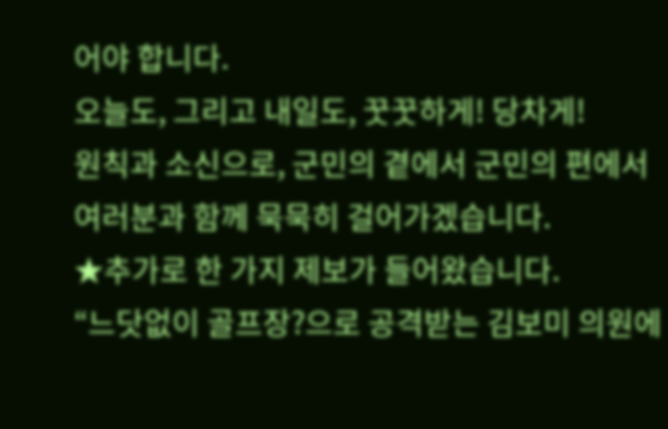어야 합니다.
오늘도, 그리고 내일도, 꿋꿋하게! 당차게!
원칙과 소신으로, 군민의 곁에서 군민의 편에서
여러분과 함께 묵묵히 걸어가겠습니다.
★추가로 한 가지 제보가 들어왔습니다.
“느닷없이 골프장?으로 공격받는 김보미 의원에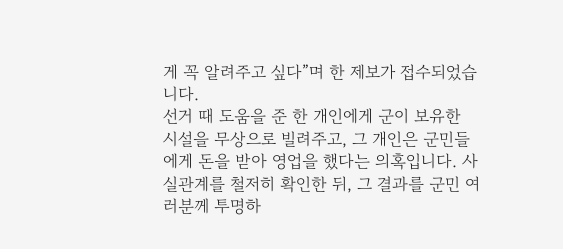게 꼭 알려주고 싶다”며 한 제보가 접수되었습니다.
선거 때 도움을 준 한 개인에게 군이 보유한 시설을 무상으로 빌려주고, 그 개인은 군민들에게 돈을 받아 영업을 했다는 의혹입니다. 사실관계를 철저히 확인한 뒤, 그 결과를 군민 여러분께 투명하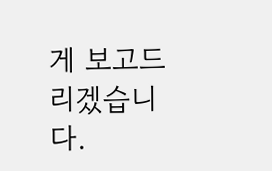게 보고드리겠습니다.